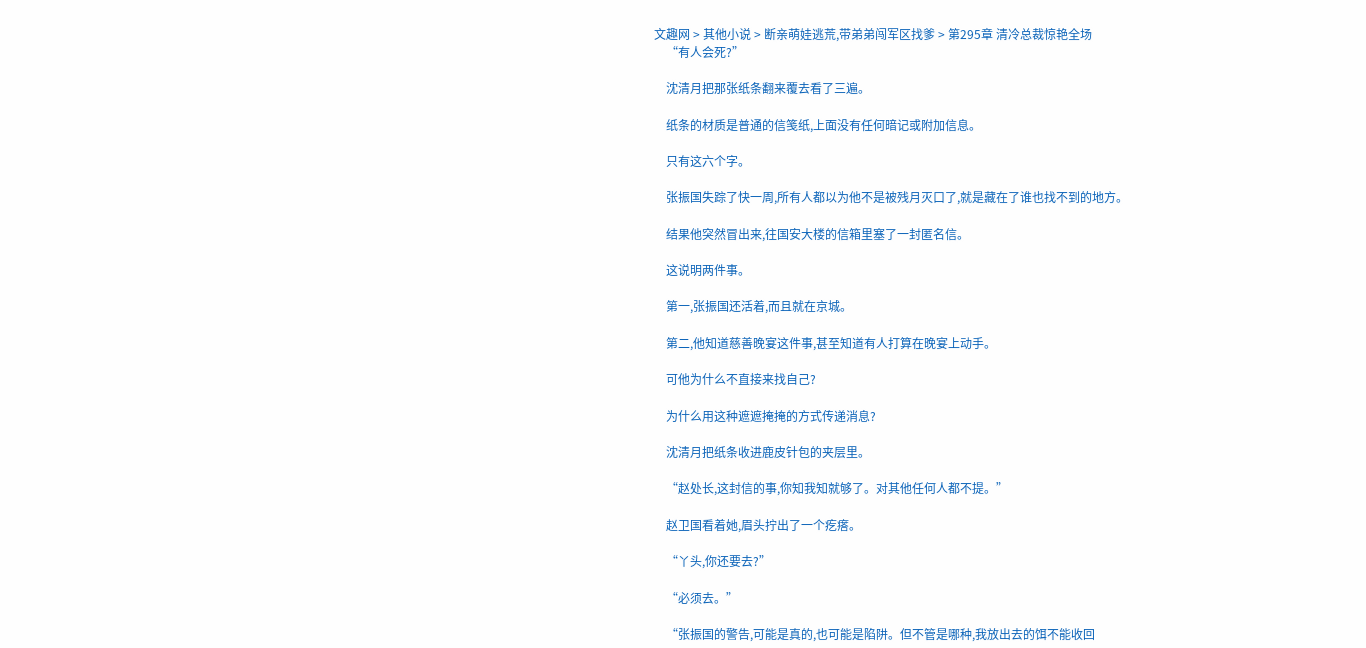文趣网 > 其他小说 > 断亲萌娃逃荒,带弟弟闯军区找爹 > 第295章 清冷总裁惊艳全场
    “有人会死?”

    沈清月把那张纸条翻来覆去看了三遍。

    纸条的材质是普通的信笺纸,上面没有任何暗记或附加信息。

    只有这六个字。

    张振国失踪了快一周,所有人都以为他不是被残月灭口了,就是藏在了谁也找不到的地方。

    结果他突然冒出来,往国安大楼的信箱里塞了一封匿名信。

    这说明两件事。

    第一,张振国还活着,而且就在京城。

    第二,他知道慈善晚宴这件事,甚至知道有人打算在晚宴上动手。

    可他为什么不直接来找自己?

    为什么用这种遮遮掩掩的方式传递消息?

    沈清月把纸条收进鹿皮针包的夹层里。

    “赵处长,这封信的事,你知我知就够了。对其他任何人都不提。”

    赵卫国看着她,眉头拧出了一个疙瘩。

    “丫头,你还要去?”

    “必须去。”

    “张振国的警告,可能是真的,也可能是陷阱。但不管是哪种,我放出去的饵不能收回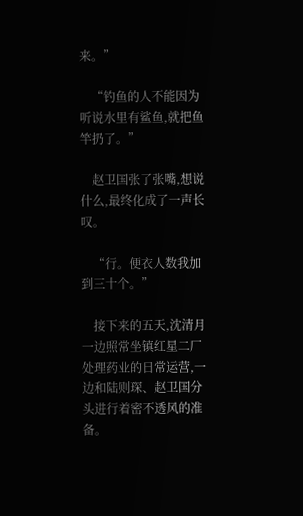来。”

    “钓鱼的人不能因为听说水里有鲨鱼,就把鱼竿扔了。”

    赵卫国张了张嘴,想说什么,最终化成了一声长叹。

    “行。便衣人数我加到三十个。”

    接下来的五天,沈清月一边照常坐镇红星二厂处理药业的日常运营,一边和陆则琛、赵卫国分头进行着密不透风的准备。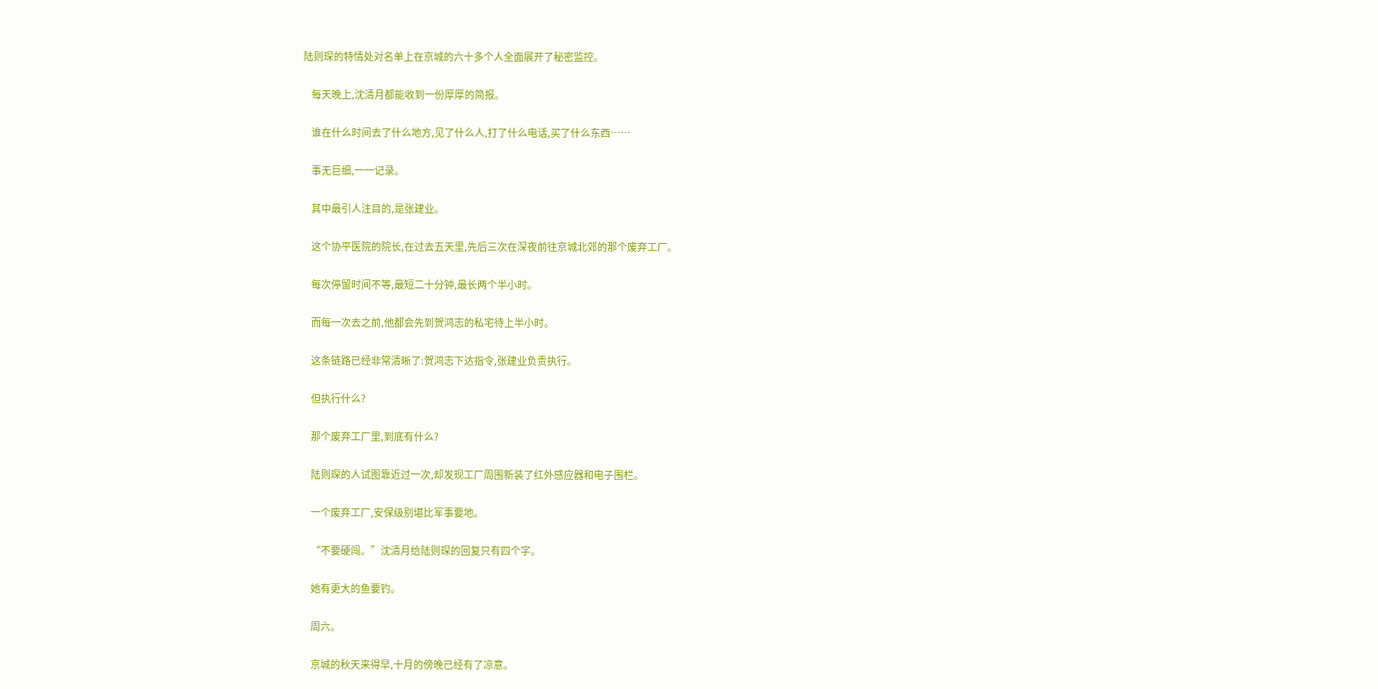陆则琛的特情处对名单上在京城的六十多个人全面展开了秘密监控。

    每天晚上,沈清月都能收到一份厚厚的简报。

    谁在什么时间去了什么地方,见了什么人,打了什么电话,买了什么东西……

    事无巨细,一一记录。

    其中最引人注目的,是张建业。

    这个协平医院的院长,在过去五天里,先后三次在深夜前往京城北郊的那个废弃工厂。

    每次停留时间不等,最短二十分钟,最长两个半小时。

    而每一次去之前,他都会先到贺鸿志的私宅待上半小时。

    这条链路已经非常清晰了:贺鸿志下达指令,张建业负责执行。

    但执行什么?

    那个废弃工厂里,到底有什么?

    陆则琛的人试图靠近过一次,却发现工厂周围新装了红外感应器和电子围栏。

    一个废弃工厂,安保级别堪比军事要地。

    “不要硬闯。”沈清月给陆则琛的回复只有四个字。

    她有更大的鱼要钓。

    周六。

    京城的秋天来得早,十月的傍晚已经有了凉意。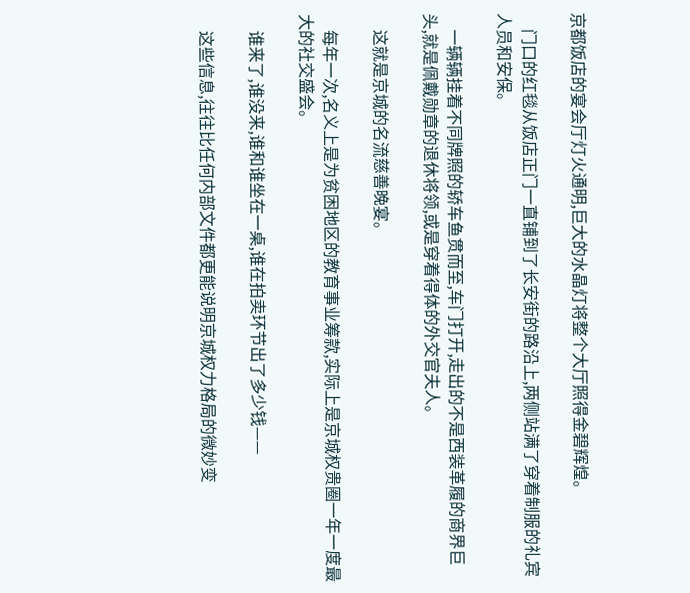京都饭店的宴会厅灯火通明,巨大的水晶灯将整个大厅照得金碧辉煌。

    门口的红毯从饭店正门一直铺到了长安街的路沿上,两侧站满了穿着制服的礼宾人员和安保。

    一辆辆挂着不同牌照的轿车鱼贯而至,车门打开,走出的不是西装革履的商界巨头,就是佩戴勋章的退休将领,或是穿着得体的外交官夫人。

    这就是京城的名流慈善晚宴。

    每年一次,名义上是为贫困地区的教育事业筹款,实际上是京城权贵圈一年一度最大的社交盛会。

    谁来了,谁没来,谁和谁坐在一桌,谁在拍卖环节出了多少钱——

    这些信息,往往比任何内部文件都更能说明京城权力格局的微妙变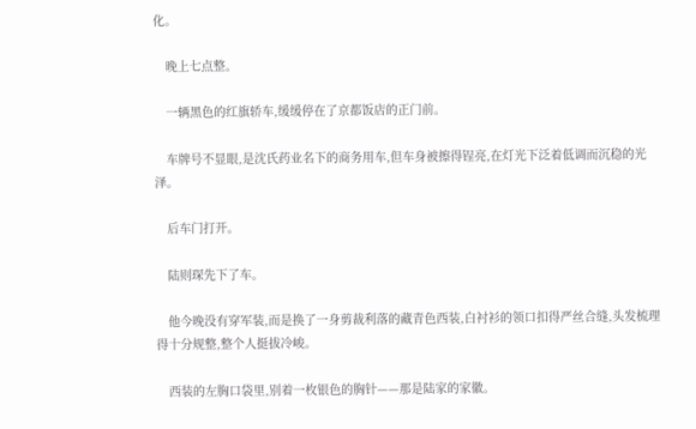化。

    晚上七点整。

    一辆黑色的红旗轿车,缓缓停在了京都饭店的正门前。

    车牌号不显眼,是沈氏药业名下的商务用车,但车身被擦得锃亮,在灯光下泛着低调而沉稳的光泽。

    后车门打开。

    陆则琛先下了车。

    他今晚没有穿军装,而是换了一身剪裁利落的藏青色西装,白衬衫的领口扣得严丝合缝,头发梳理得十分规整,整个人挺拔冷峻。

    西装的左胸口袋里,别着一枚银色的胸针——那是陆家的家徽。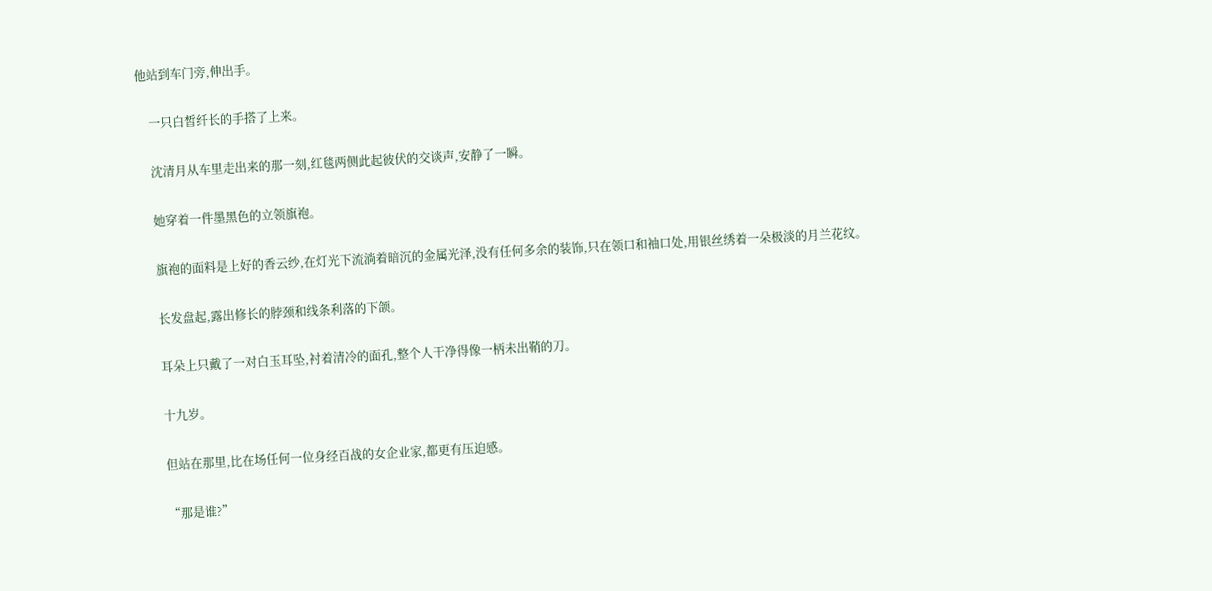他站到车门旁,伸出手。

    一只白皙纤长的手搭了上来。

    沈清月从车里走出来的那一刻,红毯两侧此起彼伏的交谈声,安静了一瞬。

    她穿着一件墨黑色的立领旗袍。

    旗袍的面料是上好的香云纱,在灯光下流淌着暗沉的金属光泽,没有任何多余的装饰,只在领口和袖口处,用银丝绣着一朵极淡的月兰花纹。

    长发盘起,露出修长的脖颈和线条利落的下颌。

    耳朵上只戴了一对白玉耳坠,衬着清冷的面孔,整个人干净得像一柄未出鞘的刀。

    十九岁。

    但站在那里,比在场任何一位身经百战的女企业家,都更有压迫感。

    “那是谁?”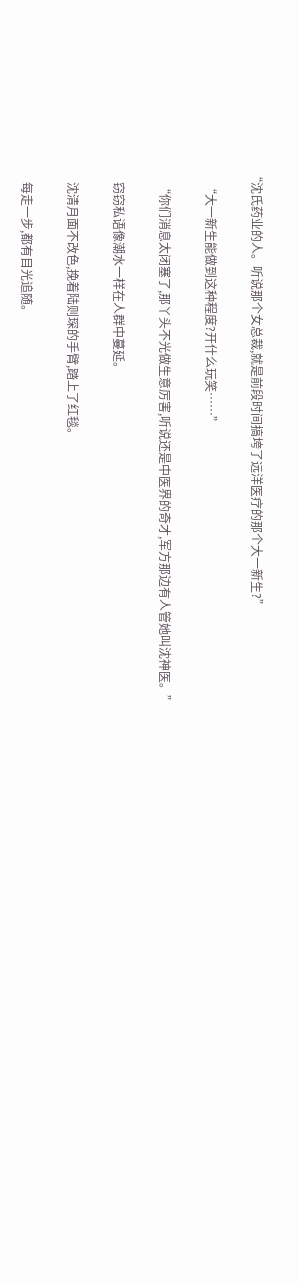“沈氏药业的人。听说那个女总裁,就是前段时间搞垮了远洋医疗的那个大一新生?”

    “大一新生能做到这种程度?开什么玩笑……”

    “你们消息太闭塞了,那丫头不光做生意厉害,听说还是中医界的奇才,军方那边有人管她叫沈神医。”

    窃窃私语像潮水一样在人群中蔓延。

    沈清月面不改色,挽着陆则琛的手臂,踏上了红毯。

    每走一步,都有目光追随。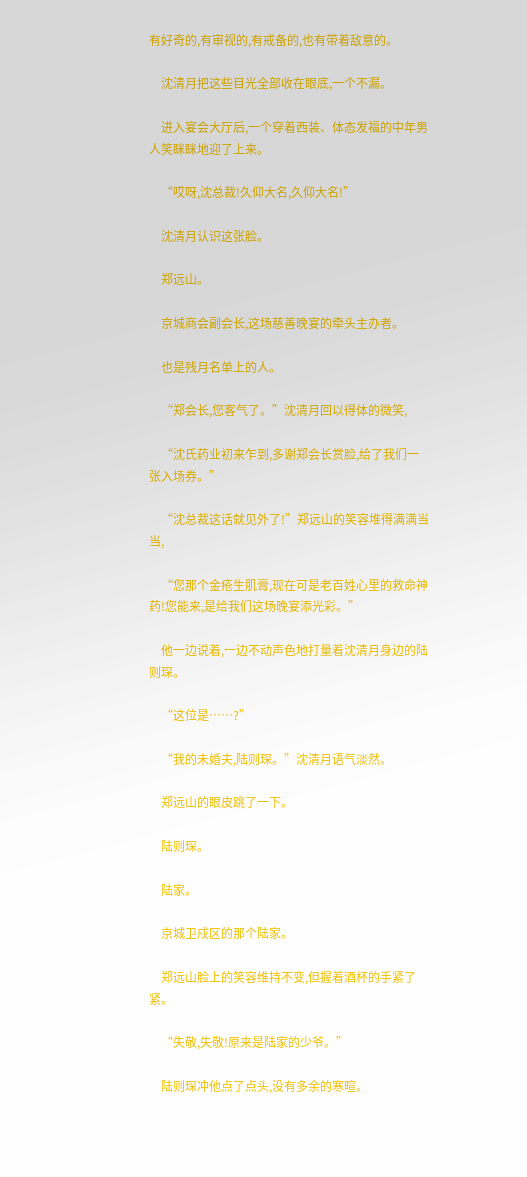有好奇的,有审视的,有戒备的,也有带着敌意的。

    沈清月把这些目光全部收在眼底,一个不漏。

    进入宴会大厅后,一个穿着西装、体态发福的中年男人笑眯眯地迎了上来。

    “哎呀,沈总裁!久仰大名,久仰大名!”

    沈清月认识这张脸。

    郑远山。

    京城商会副会长,这场慈善晚宴的牵头主办者。

    也是残月名单上的人。

    “郑会长,您客气了。”沈清月回以得体的微笑,

    “沈氏药业初来乍到,多谢郑会长赏脸,给了我们一张入场券。”

    “沈总裁这话就见外了!”郑远山的笑容堆得满满当当,

    “您那个金疮生肌膏,现在可是老百姓心里的救命神药!您能来,是给我们这场晚宴添光彩。”

    他一边说着,一边不动声色地打量着沈清月身边的陆则琛。

    “这位是……?”

    “我的未婚夫,陆则琛。”沈清月语气淡然。

    郑远山的眼皮跳了一下。

    陆则琛。

    陆家。

    京城卫戍区的那个陆家。

    郑远山脸上的笑容维持不变,但握着酒杯的手紧了紧。

    “失敬,失敬!原来是陆家的少爷。”

    陆则琛冲他点了点头,没有多余的寒暄。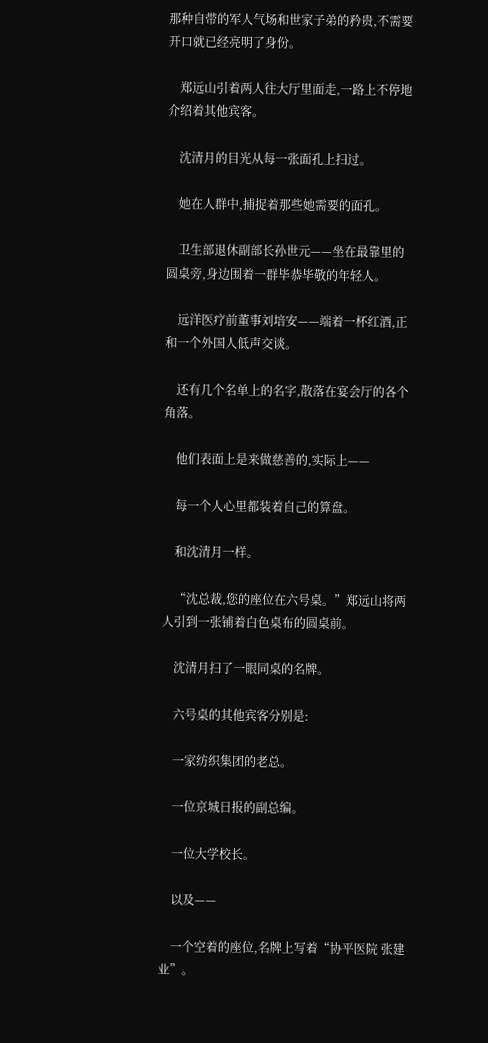那种自带的军人气场和世家子弟的矜贵,不需要开口就已经亮明了身份。

    郑远山引着两人往大厅里面走,一路上不停地介绍着其他宾客。

    沈清月的目光从每一张面孔上扫过。

    她在人群中,捕捉着那些她需要的面孔。

    卫生部退休副部长孙世元——坐在最靠里的圆桌旁,身边围着一群毕恭毕敬的年轻人。

    远洋医疗前董事刘培安——端着一杯红酒,正和一个外国人低声交谈。

    还有几个名单上的名字,散落在宴会厅的各个角落。

    他们表面上是来做慈善的,实际上——

    每一个人心里都装着自己的算盘。

    和沈清月一样。

    “沈总裁,您的座位在六号桌。”郑远山将两人引到一张铺着白色桌布的圆桌前。

    沈清月扫了一眼同桌的名牌。

    六号桌的其他宾客分别是:

    一家纺织集团的老总。

    一位京城日报的副总编。

    一位大学校长。

    以及——

    一个空着的座位,名牌上写着“协平医院 张建业”。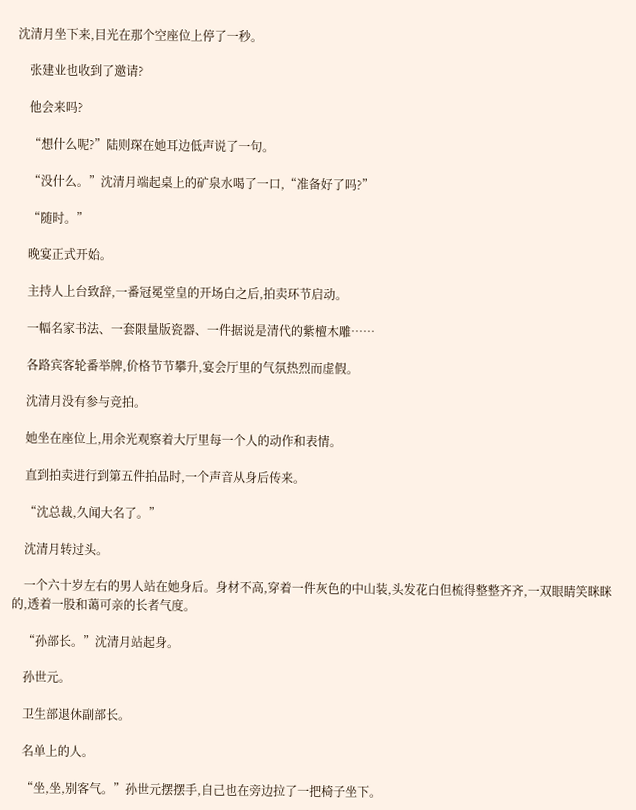沈清月坐下来,目光在那个空座位上停了一秒。

    张建业也收到了邀请?

    他会来吗?

    “想什么呢?”陆则琛在她耳边低声说了一句。

    “没什么。”沈清月端起桌上的矿泉水喝了一口,“准备好了吗?”

    “随时。”

    晚宴正式开始。

    主持人上台致辞,一番冠冕堂皇的开场白之后,拍卖环节启动。

    一幅名家书法、一套限量版瓷器、一件据说是清代的紫檀木雕……

    各路宾客轮番举牌,价格节节攀升,宴会厅里的气氛热烈而虚假。

    沈清月没有参与竞拍。

    她坐在座位上,用余光观察着大厅里每一个人的动作和表情。

    直到拍卖进行到第五件拍品时,一个声音从身后传来。

    “沈总裁,久闻大名了。”

    沈清月转过头。

    一个六十岁左右的男人站在她身后。身材不高,穿着一件灰色的中山装,头发花白但梳得整整齐齐,一双眼睛笑眯眯的,透着一股和蔼可亲的长者气度。

    “孙部长。”沈清月站起身。

    孙世元。

    卫生部退休副部长。

    名单上的人。

    “坐,坐,别客气。”孙世元摆摆手,自己也在旁边拉了一把椅子坐下。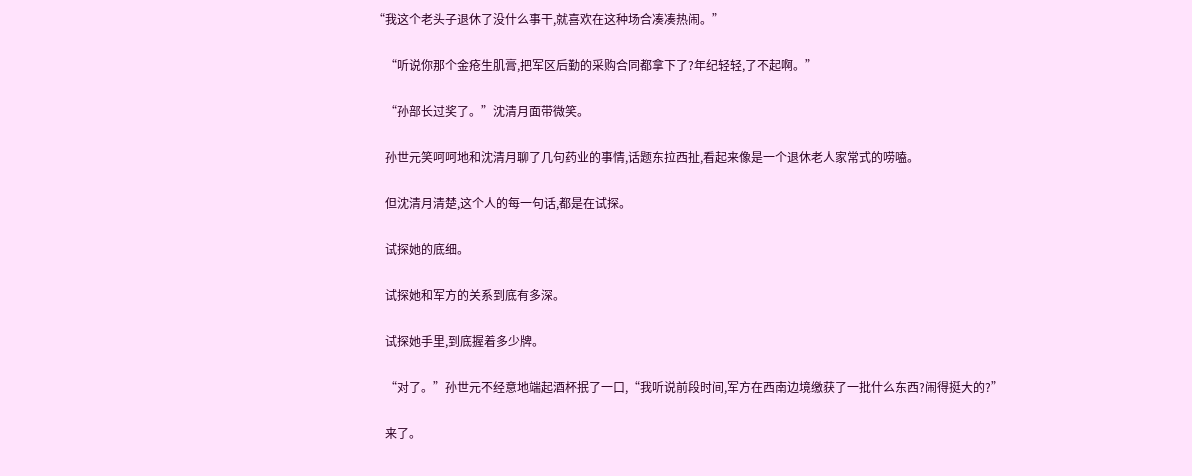“我这个老头子退休了没什么事干,就喜欢在这种场合凑凑热闹。”

    “听说你那个金疮生肌膏,把军区后勤的采购合同都拿下了?年纪轻轻,了不起啊。”

    “孙部长过奖了。”沈清月面带微笑。

    孙世元笑呵呵地和沈清月聊了几句药业的事情,话题东拉西扯,看起来像是一个退休老人家常式的唠嗑。

    但沈清月清楚,这个人的每一句话,都是在试探。

    试探她的底细。

    试探她和军方的关系到底有多深。

    试探她手里,到底握着多少牌。

    “对了。”孙世元不经意地端起酒杯抿了一口,“我听说前段时间,军方在西南边境缴获了一批什么东西?闹得挺大的?”

    来了。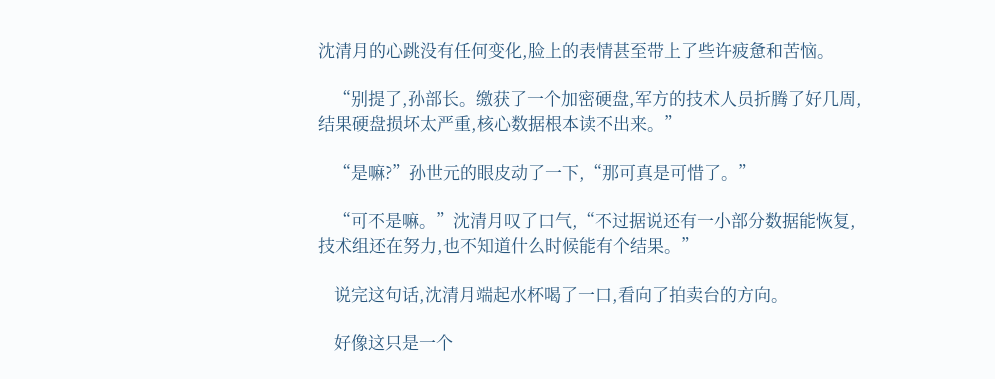沈清月的心跳没有任何变化,脸上的表情甚至带上了些许疲惫和苦恼。

    “别提了,孙部长。缴获了一个加密硬盘,军方的技术人员折腾了好几周,结果硬盘损坏太严重,核心数据根本读不出来。”

    “是嘛?”孙世元的眼皮动了一下,“那可真是可惜了。”

    “可不是嘛。”沈清月叹了口气,“不过据说还有一小部分数据能恢复,技术组还在努力,也不知道什么时候能有个结果。”

    说完这句话,沈清月端起水杯喝了一口,看向了拍卖台的方向。

    好像这只是一个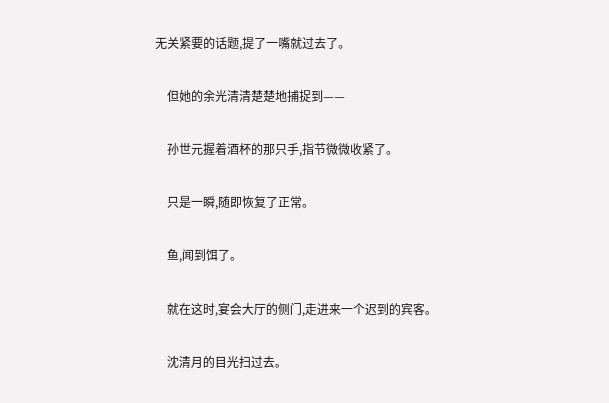无关紧要的话题,提了一嘴就过去了。

    但她的余光清清楚楚地捕捉到——

    孙世元握着酒杯的那只手,指节微微收紧了。

    只是一瞬,随即恢复了正常。

    鱼,闻到饵了。

    就在这时,宴会大厅的侧门,走进来一个迟到的宾客。

    沈清月的目光扫过去。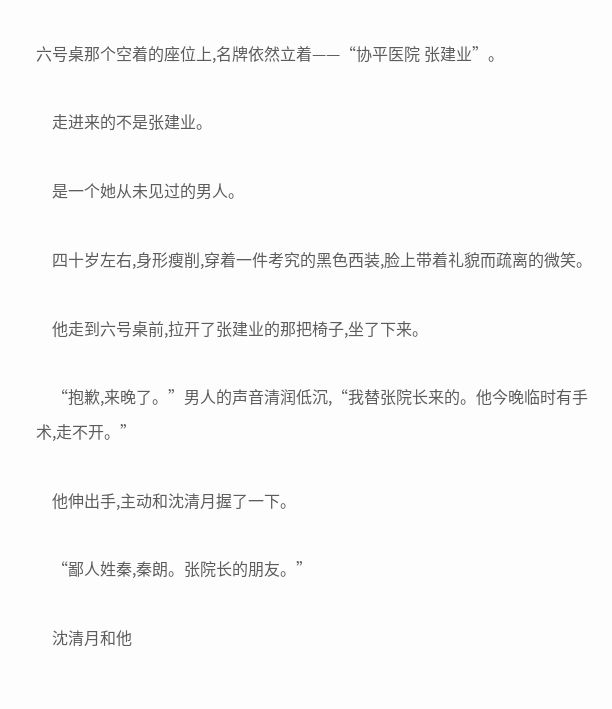六号桌那个空着的座位上,名牌依然立着——“协平医院 张建业”。

    走进来的不是张建业。

    是一个她从未见过的男人。

    四十岁左右,身形瘦削,穿着一件考究的黑色西装,脸上带着礼貌而疏离的微笑。

    他走到六号桌前,拉开了张建业的那把椅子,坐了下来。

    “抱歉,来晚了。”男人的声音清润低沉,“我替张院长来的。他今晚临时有手术,走不开。”

    他伸出手,主动和沈清月握了一下。

    “鄙人姓秦,秦朗。张院长的朋友。”

    沈清月和他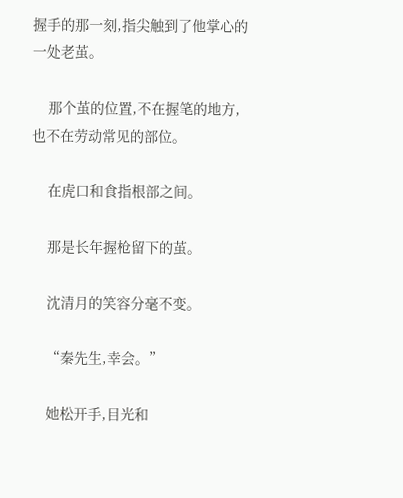握手的那一刻,指尖触到了他掌心的一处老茧。

    那个茧的位置,不在握笔的地方,也不在劳动常见的部位。

    在虎口和食指根部之间。

    那是长年握枪留下的茧。

    沈清月的笑容分毫不变。

    “秦先生,幸会。”

    她松开手,目光和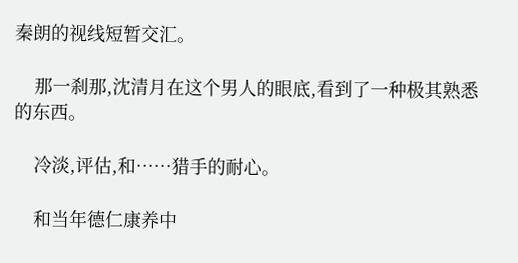秦朗的视线短暂交汇。

    那一刹那,沈清月在这个男人的眼底,看到了一种极其熟悉的东西。

    冷淡,评估,和……猎手的耐心。

    和当年德仁康养中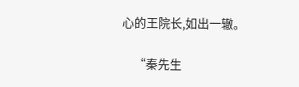心的王院长,如出一辙。

    “秦先生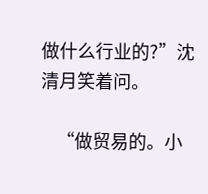做什么行业的?”沈清月笑着问。

    “做贸易的。小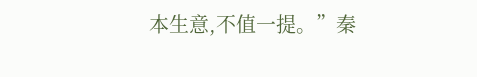本生意,不值一提。”秦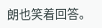朗也笑着回答。